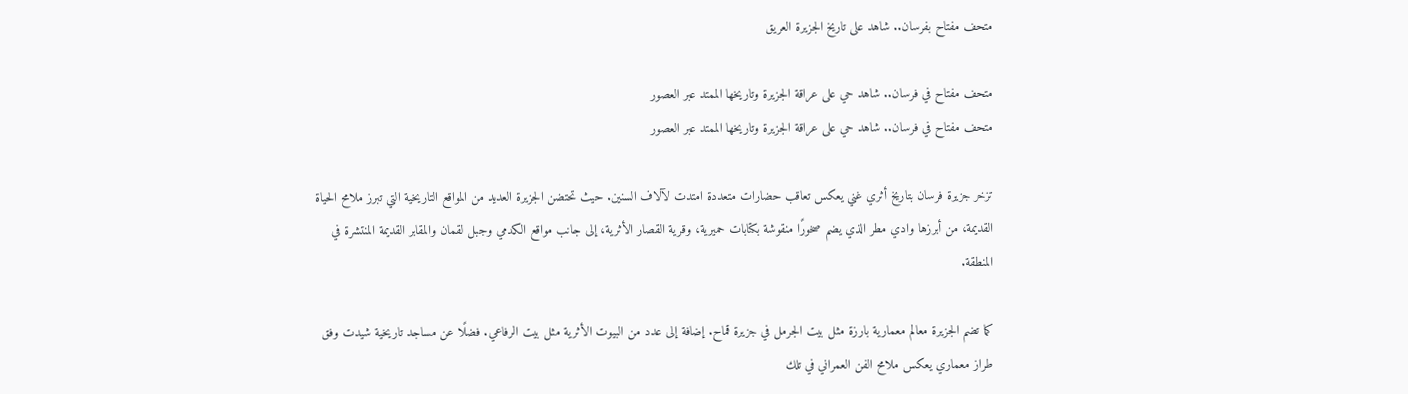متحف مفتاح بفرسان.. شاهد على تاريخ الجزيرة العريق

متحف مفتاح في فرسان.. شاهد حي على عراقة الجزيرة وتاريخها الممتد عبر العصور
متحف مفتاح في فرسان.. شاهد حي على عراقة الجزيرة وتاريخها الممتد عبر العصور

تزخر جزيرة فرسان بتاريخ أثري غني يعكس تعاقب حضارات متعددة امتدت لآلاف السنين. حيث تحتضن الجزيرة العديد من المواقع التاريخية التي تبرز ملامح الحياة القديمة، من أبرزها وادي مطر الذي يضم صخورًا منقوشة بكتابات حميرية، وقرية القصار الأثرية، إلى جانب مواقع الكدمي وجبل لقمان والمقابر القديمة المنتشرة في المنطقة.

كما تضم الجزيرة معالم معمارية بارزة مثل بيت الجرمل في جزيرة قماح. إضافة إلى عدد من البيوت الأثرية مثل بيت الرفاعي. فضلًا عن مساجد تاريخية شيدت وفق طراز معماري يعكس ملامح الفن العمراني في تلك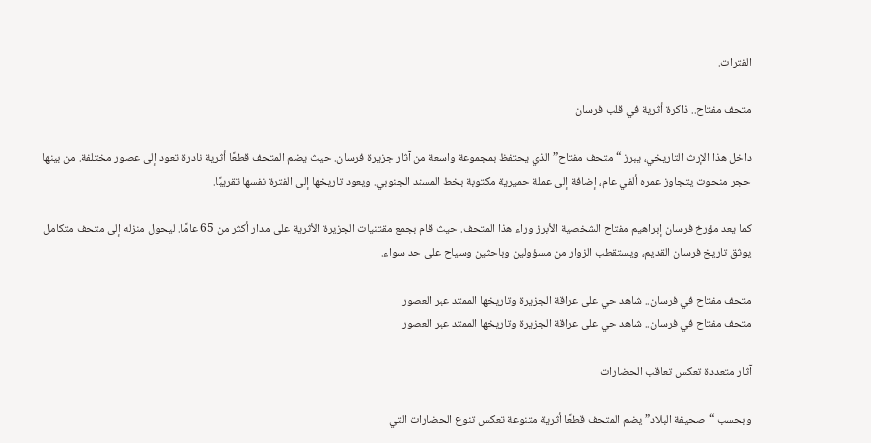الفترات.

متحف مفتاح.. ذاكرة أثرية في قلب فرسان

داخل هذا الإرث التاريخي، يبرز “متحف مفتاح” الذي يحتفظ بمجموعة واسعة من آثار جزيرة فرسان. حيث يضم المتحف قطعًا أثرية نادرة تعود إلى عصور مختلفة. من بينها حجر منحوت يتجاوز عمره ألفي عام، إضافة إلى عملة حميرية مكتوبة بخط المسند الجنوبي. ويعود تاريخها إلى الفترة نفسها تقريبًا.

كما يعد مؤرخ فرسان إبراهيم مفتاح الشخصية الأبرز وراء هذا المتحف. حيث قام بجمع مقتنيات الجزيرة الأثرية على مدار أكثر من 65 عامًا. ليحول منزله إلى متحف متكامل يوثق تاريخ فرسان القديم، ويستقطب الزوار من مسؤولين وباحثين وسياح على حد سواء.

متحف مفتاح في فرسان.. شاهد حي على عراقة الجزيرة وتاريخها الممتد عبر العصور
متحف مفتاح في فرسان.. شاهد حي على عراقة الجزيرة وتاريخها الممتد عبر العصور

آثار متعددة تعكس تعاقب الحضارات

وبحسب “صحيفة البلاد” يضم المتحف قطعًا أثرية متنوعة تعكس تنوع الحضارات التي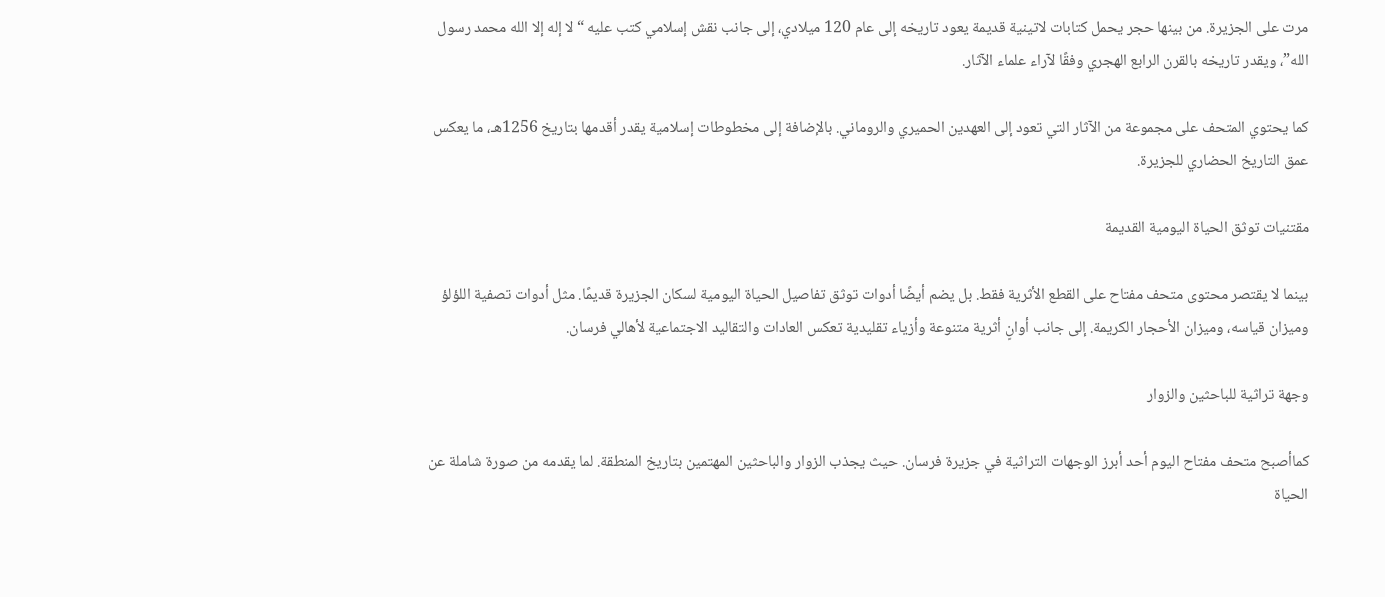مرت على الجزيرة. من بينها حجر يحمل كتابات لاتينية قديمة يعود تاريخه إلى عام 120 ميلادي، إلى جانب نقش إسلامي كتب عليه “لا إله إلا الله محمد رسول الله”، ويقدر تاريخه بالقرن الرابع الهجري وفقًا لآراء علماء الآثار.

كما يحتوي المتحف على مجموعة من الآثار التي تعود إلى العهدين الحميري والروماني. بالإضافة إلى مخطوطات إسلامية يقدر أقدمها بتاريخ 1256هـ، ما يعكس عمق التاريخ الحضاري للجزيرة.

مقتنيات توثق الحياة اليومية القديمة

بينما لا يقتصر محتوى متحف مفتاح على القطع الأثرية فقط. بل يضم أيضًا أدوات توثق تفاصيل الحياة اليومية لسكان الجزيرة قديمًا. مثل أدوات تصفية اللؤلؤ وميزان قياسه، وميزان الأحجار الكريمة. إلى جانب أوانٍ أثرية متنوعة وأزياء تقليدية تعكس العادات والتقاليد الاجتماعية لأهالي فرسان.

وجهة تراثية للباحثين والزوار

كماأصبح متحف مفتاح اليوم أحد أبرز الوجهات التراثية في جزيرة فرسان. حيث يجذب الزوار والباحثين المهتمين بتاريخ المنطقة. لما يقدمه من صورة شاملة عن الحياة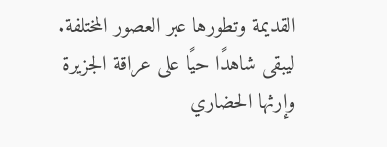القديمة وتطورها عبر العصور المختلفة. ليبقى شاهدًا حيًا على عراقة الجزيرة وإرثها الحضاري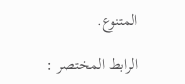المتنوع.

الرابط المختصر :